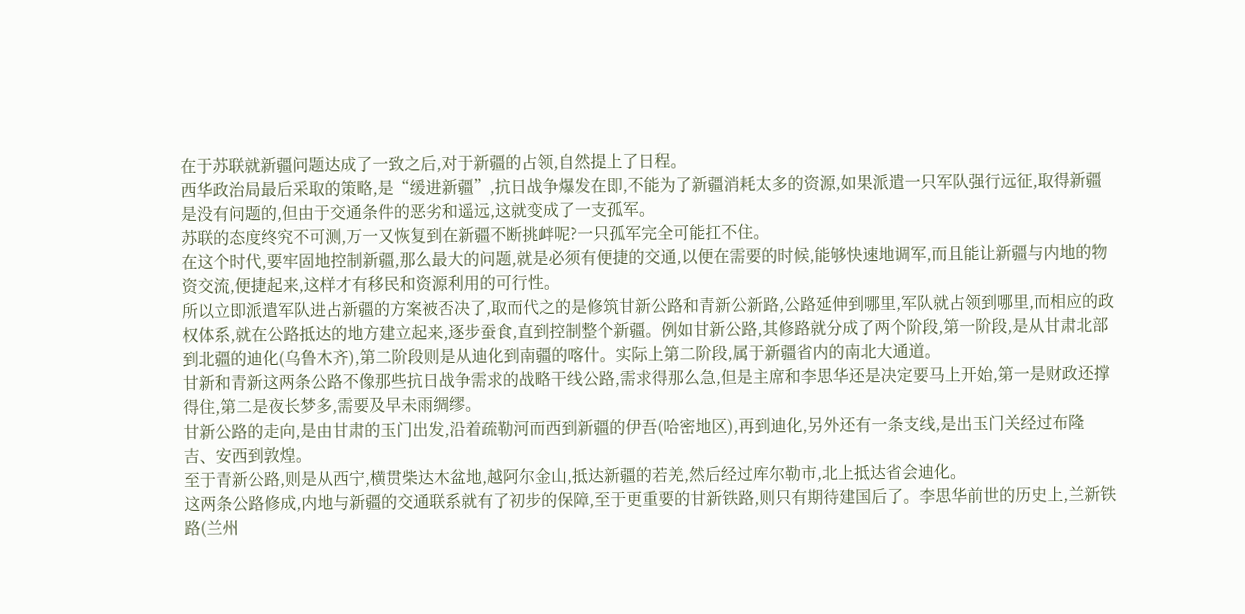在于苏联就新疆问题达成了一致之后,对于新疆的占领,自然提上了日程。
西华政治局最后采取的策略,是“缓进新疆”,抗日战争爆发在即,不能为了新疆消耗太多的资源,如果派遣一只军队强行远征,取得新疆是没有问题的,但由于交通条件的恶劣和遥远,这就变成了一支孤军。
苏联的态度终究不可测,万一又恢复到在新疆不断挑衅呢?一只孤军完全可能扛不住。
在这个时代,要牢固地控制新疆,那么最大的问题,就是必须有便捷的交通,以便在需要的时候,能够快速地调军,而且能让新疆与内地的物资交流,便捷起来,这样才有移民和资源利用的可行性。
所以立即派遣军队进占新疆的方案被否决了,取而代之的是修筑甘新公路和青新公新路,公路延伸到哪里,军队就占领到哪里,而相应的政权体系,就在公路抵达的地方建立起来,逐步蚕食,直到控制整个新疆。例如甘新公路,其修路就分成了两个阶段,第一阶段,是从甘肃北部到北疆的迪化(乌鲁木齐),第二阶段则是从迪化到南疆的喀什。实际上第二阶段,属于新疆省内的南北大通道。
甘新和青新这两条公路不像那些抗日战争需求的战略干线公路,需求得那么急,但是主席和李思华还是决定要马上开始,第一是财政还撑得住,第二是夜长梦多,需要及早未雨绸缪。
甘新公路的走向,是由甘肃的玉门出发,沿着疏勒河而西到新疆的伊吾(哈密地区),再到迪化,另外还有一条支线,是出玉门关经过布隆吉、安西到敦煌。
至于青新公路,则是从西宁,横贯柴达木盆地,越阿尔金山,抵达新疆的若羌,然后经过库尔勒市,北上抵达省会迪化。
这两条公路修成,内地与新疆的交通联系就有了初步的保障,至于更重要的甘新铁路,则只有期待建国后了。李思华前世的历史上,兰新铁路(兰州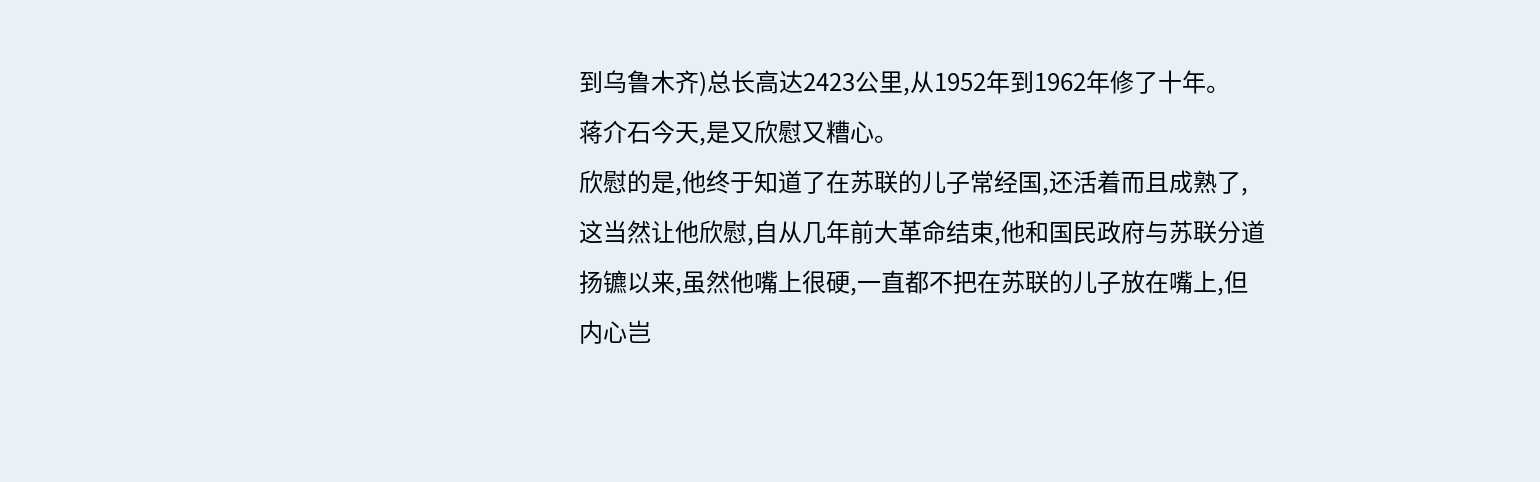到乌鲁木齐)总长高达2423公里,从1952年到1962年修了十年。
蒋介石今天,是又欣慰又糟心。
欣慰的是,他终于知道了在苏联的儿子常经国,还活着而且成熟了,这当然让他欣慰,自从几年前大革命结束,他和国民政府与苏联分道扬镳以来,虽然他嘴上很硬,一直都不把在苏联的儿子放在嘴上,但内心岂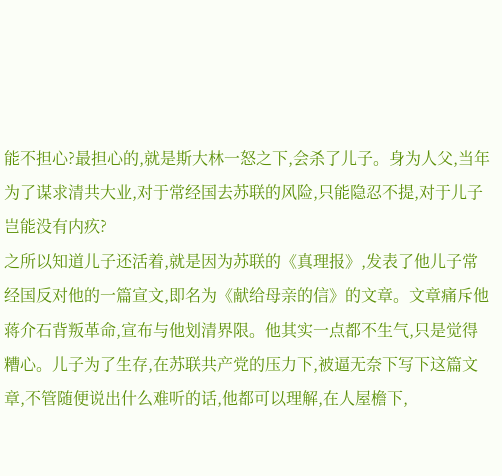能不担心?最担心的,就是斯大林一怒之下,会杀了儿子。身为人父,当年为了谋求清共大业,对于常经国去苏联的风险,只能隐忍不提,对于儿子岂能没有内疚?
之所以知道儿子还活着,就是因为苏联的《真理报》,发表了他儿子常经国反对他的一篇宣文,即名为《献给母亲的信》的文章。文章痛斥他蒋介石背叛革命,宣布与他划清界限。他其实一点都不生气,只是觉得糟心。儿子为了生存,在苏联共产党的压力下,被逼无奈下写下这篇文章,不管随便说出什么难听的话,他都可以理解,在人屋檐下,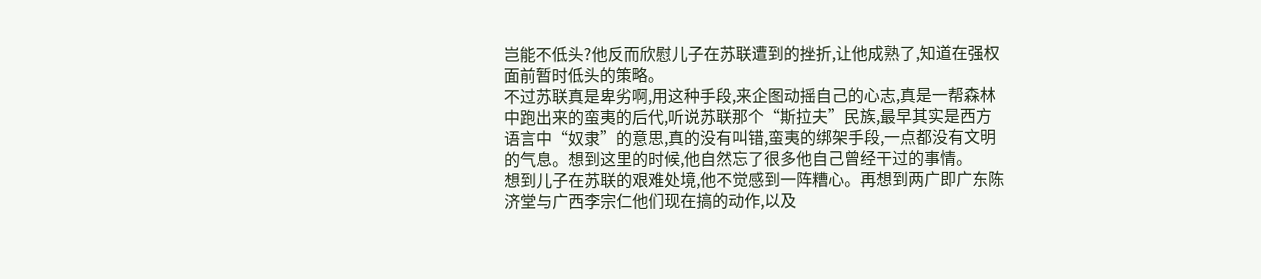岂能不低头?他反而欣慰儿子在苏联遭到的挫折,让他成熟了,知道在强权面前暂时低头的策略。
不过苏联真是卑劣啊,用这种手段,来企图动摇自己的心志,真是一帮森林中跑出来的蛮夷的后代,听说苏联那个“斯拉夫”民族,最早其实是西方语言中“奴隶”的意思,真的没有叫错,蛮夷的绑架手段,一点都没有文明的气息。想到这里的时候,他自然忘了很多他自己曾经干过的事情。
想到儿子在苏联的艰难处境,他不觉感到一阵糟心。再想到两广即广东陈济堂与广西李宗仁他们现在搞的动作,以及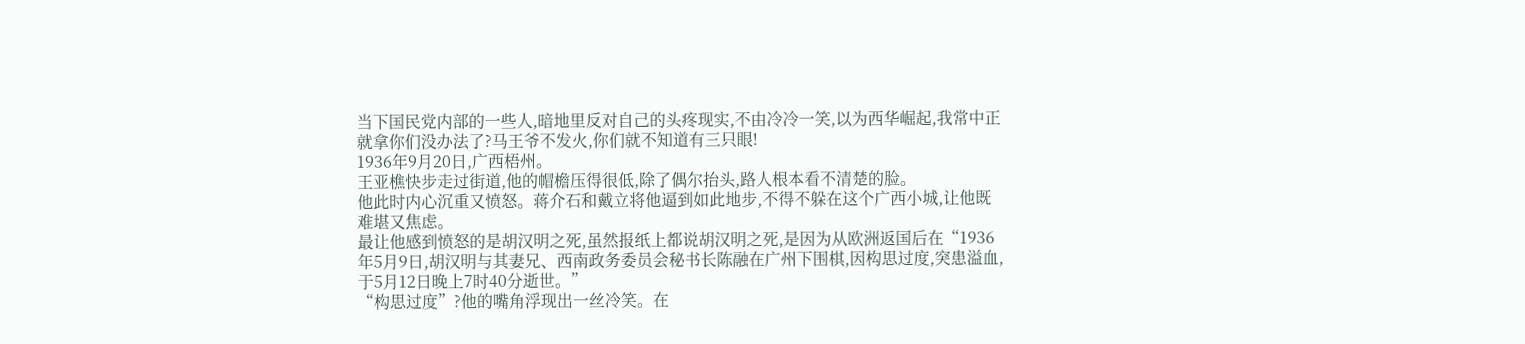当下国民党内部的一些人,暗地里反对自己的头疼现实,不由冷冷一笑,以为西华崛起,我常中正就拿你们没办法了?马王爷不发火,你们就不知道有三只眼!
1936年9月20日,广西梧州。
王亚樵快步走过街道,他的帽檐压得很低,除了偶尔抬头,路人根本看不清楚的脸。
他此时内心沉重又愤怒。蒋介石和戴立将他逼到如此地步,不得不躲在这个广西小城,让他既难堪又焦虑。
最让他感到愤怒的是胡汉明之死,虽然报纸上都说胡汉明之死,是因为从欧洲返国后在“1936年5月9日,胡汉明与其妻兄、西南政务委员会秘书长陈融在广州下围棋,因构思过度,突患溢血,于5月12日晚上7时40分逝世。”
“构思过度”?他的嘴角浮现出一丝冷笑。在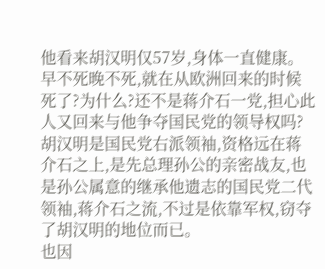他看来胡汉明仅57岁,身体一直健康。早不死晚不死,就在从欧洲回来的时候死了?为什么?还不是蒋介石一党,担心此人又回来与他争夺国民党的领导权吗?
胡汉明是国民党右派领袖,资格远在蒋介石之上,是先总理孙公的亲密战友,也是孙公属意的继承他遗志的国民党二代领袖,蒋介石之流,不过是依靠军权,窃夺了胡汉明的地位而已。
也因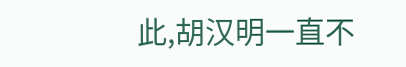此,胡汉明一直不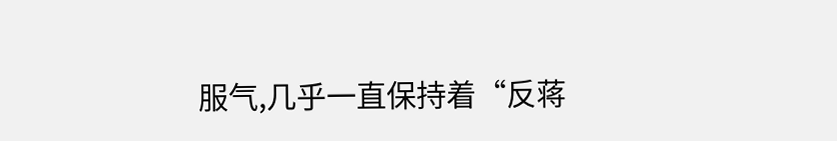服气,几乎一直保持着“反蒋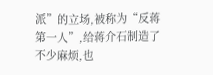派”的立场,被称为“反蒋第一人”,给蒋介石制造了不少麻烦,也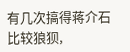有几次搞得蒋介石比较狼狈,